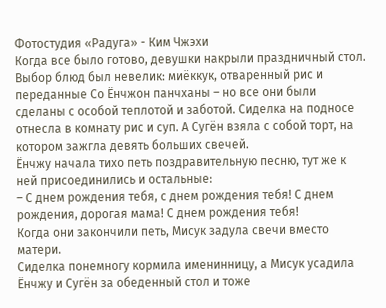Фотостудия «Радуга» - Ким Чжэхи
Когда все было готово, девушки накрыли праздничный стол. Выбор блюд был невелик: миёккук, отваренный рис и переданные Со Ёнчжон панчханы – но все они были сделаны с особой теплотой и заботой. Сиделка на подносе отнесла в комнату рис и суп. А Сугён взяла с собой торт, на котором зажгла девять больших свечей.
Ёнчжу начала тихо петь поздравительную песню, тут же к ней присоединились и остальные:
– С днем рождения тебя, с днем рождения тебя! С днем рождения, дорогая мама! С днем рождения тебя!
Когда они закончили петь, Мисук задула свечи вместо матери.
Сиделка понемногу кормила именинницу, а Мисук усадила Ёнчжу и Сугён за обеденный стол и тоже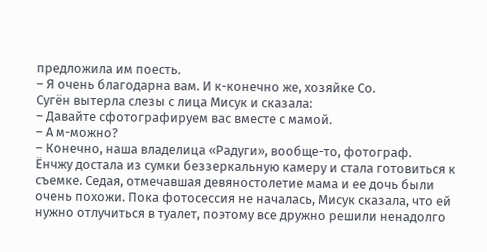предложила им поесть.
– Я очень благодарна вам. И к-конечно же, хозяйке Со.
Сугён вытерла слезы с лица Мисук и сказала:
– Давайте сфотографируем вас вместе с мамой.
– А м-можно?
– Конечно, наша владелица «Радуги», вообще-то, фотограф.
Ёнчжу достала из сумки беззеркальную камеру и стала готовиться к съемке. Седая, отмечавшая девяностолетие мама и ее дочь были очень похожи. Пока фотосессия не началась, Мисук сказала, что ей нужно отлучиться в туалет, поэтому все дружно решили ненадолго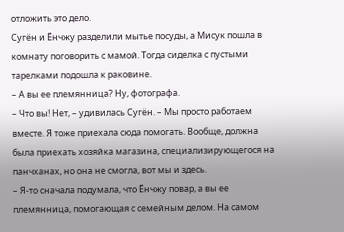отложить это дело.
Сугён и Ёнчжу разделили мытье посуды, а Мисук пошла в комнату поговорить с мамой. Тогда сиделка с пустыми тарелками подошла к раковине.
– А вы ее племянница? Ну, фотографа.
– Что вы! Нет, – удивилась Сугён. – Мы просто работаем вместе. Я тоже приехала сюда помогать. Вообще, должна была приехать хозяйка магазина, специализирующегося на панчханах, но она не смогла, вот мы и здесь.
– Я-то сначала подумала, что Ёнчжу повар, а вы ее племянница, помогающая с семейным делом. На самом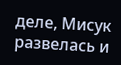деле, Мисук развелась и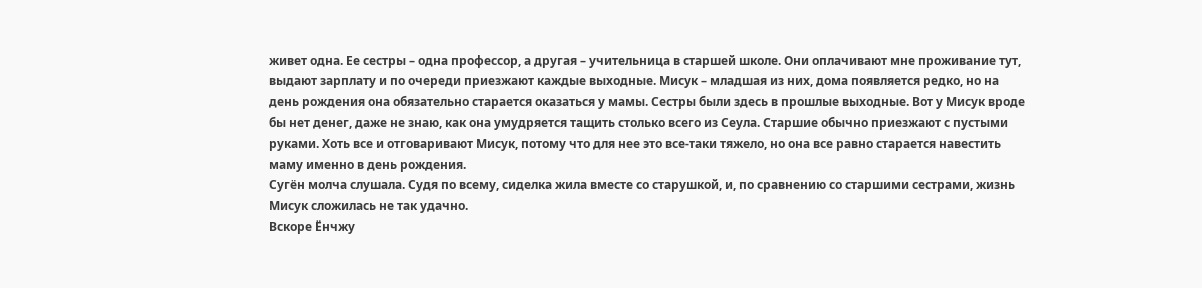живет одна. Ее сестры – одна профессор, а другая – учительница в старшей школе. Они оплачивают мне проживание тут, выдают зарплату и по очереди приезжают каждые выходные. Мисук – младшая из них, дома появляется редко, но на день рождения она обязательно старается оказаться у мамы. Сестры были здесь в прошлые выходные. Вот у Мисук вроде бы нет денег, даже не знаю, как она умудряется тащить столько всего из Сеула. Старшие обычно приезжают с пустыми руками. Хоть все и отговаривают Мисук, потому что для нее это все-таки тяжело, но она все равно старается навестить маму именно в день рождения.
Сугён молча слушала. Судя по всему, сиделка жила вместе со старушкой, и, по сравнению со старшими сестрами, жизнь Мисук сложилась не так удачно.
Вскоре Ёнчжу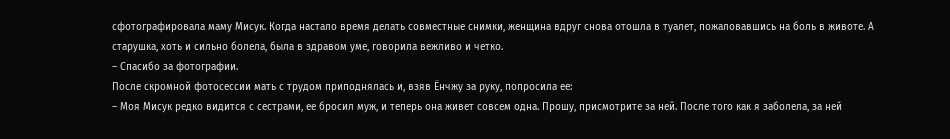сфотографировала маму Мисук. Когда настало время делать совместные снимки, женщина вдруг снова отошла в туалет, пожаловавшись на боль в животе. А старушка, хоть и сильно болела, была в здравом уме, говорила вежливо и четко.
– Спасибо за фотографии.
После скромной фотосессии мать с трудом приподнялась и, взяв Ёнчжу за руку, попросила ее:
– Моя Мисук редко видится с сестрами, ее бросил муж, и теперь она живет совсем одна. Прошу, присмотрите за ней. После того как я заболела, за ней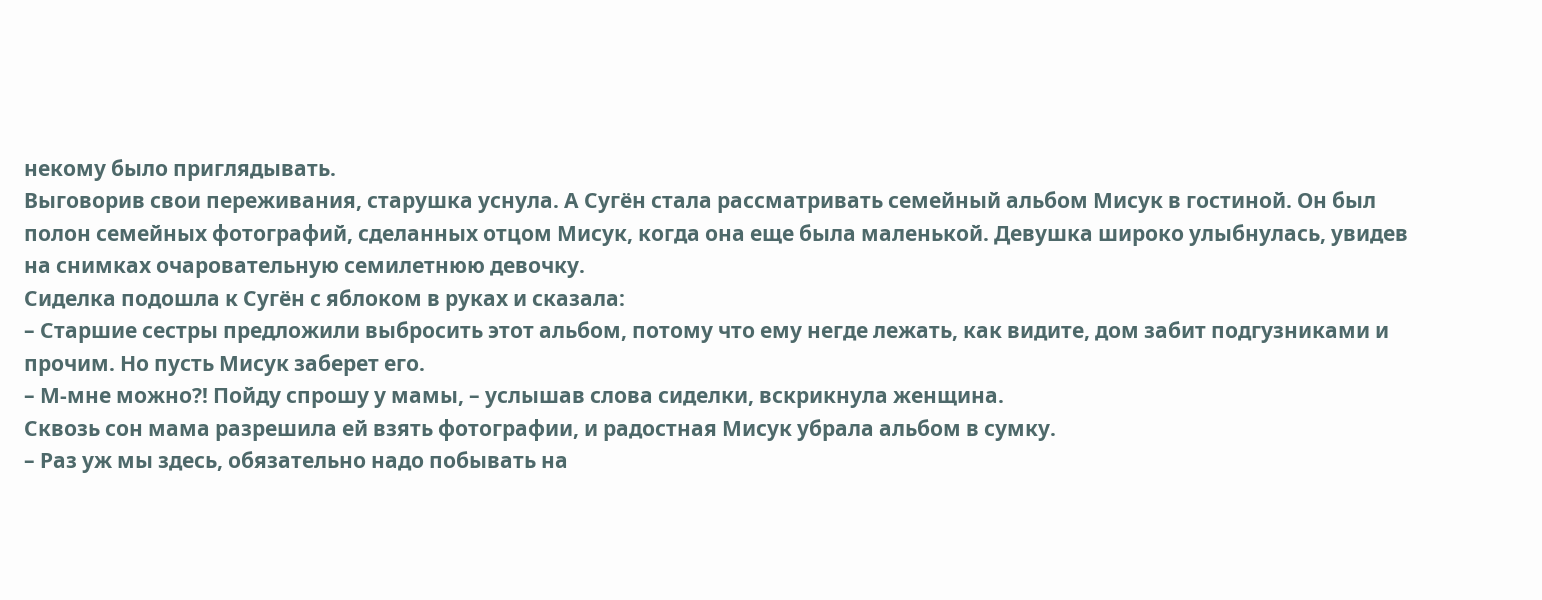некому было приглядывать.
Выговорив свои переживания, старушка уснула. А Сугён стала рассматривать семейный альбом Мисук в гостиной. Он был полон семейных фотографий, сделанных отцом Мисук, когда она еще была маленькой. Девушка широко улыбнулась, увидев на снимках очаровательную семилетнюю девочку.
Сиделка подошла к Сугён с яблоком в руках и сказала:
– Старшие сестры предложили выбросить этот альбом, потому что ему негде лежать, как видите, дом забит подгузниками и прочим. Но пусть Мисук заберет его.
– М-мне можно?! Пойду спрошу у мамы, – услышав слова сиделки, вскрикнула женщина.
Сквозь сон мама разрешила ей взять фотографии, и радостная Мисук убрала альбом в сумку.
– Раз уж мы здесь, обязательно надо побывать на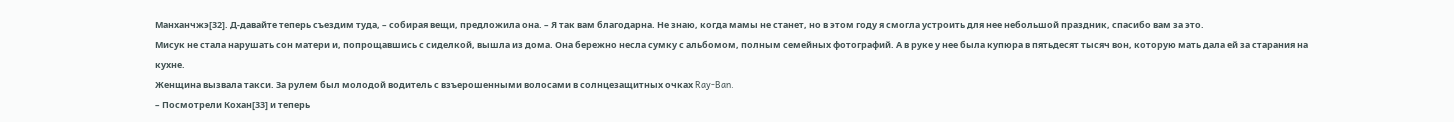Манханчжэ[32]. Д-давайте теперь съездим туда, – собирая вещи, предложила она. – Я так вам благодарна. Не знаю, когда мамы не станет, но в этом году я смогла устроить для нее небольшой праздник, спасибо вам за это.
Мисук не стала нарушать сон матери и, попрощавшись с сиделкой, вышла из дома. Она бережно несла сумку с альбомом, полным семейных фотографий. А в руке у нее была купюра в пятьдесят тысяч вон, которую мать дала ей за старания на кухне.
Женщина вызвала такси. За рулем был молодой водитель с взъерошенными волосами в солнцезащитных очках Ray-Ban.
– Посмотрели Кохан[33] и теперь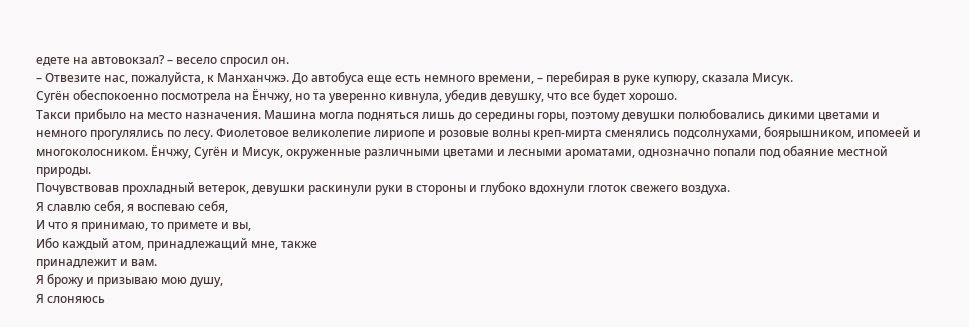едете на автовокзал? – весело спросил он.
– Отвезите нас, пожалуйста, к Манханчжэ. До автобуса еще есть немного времени, – перебирая в руке купюру, сказала Мисук.
Сугён обеспокоенно посмотрела на Ёнчжу, но та уверенно кивнула, убедив девушку, что все будет хорошо.
Такси прибыло на место назначения. Машина могла подняться лишь до середины горы, поэтому девушки полюбовались дикими цветами и немного прогулялись по лесу. Фиолетовое великолепие лириопе и розовые волны креп-мирта сменялись подсолнухами, боярышником, ипомеей и многоколосником. Ёнчжу, Сугён и Мисук, окруженные различными цветами и лесными ароматами, однозначно попали под обаяние местной природы.
Почувствовав прохладный ветерок, девушки раскинули руки в стороны и глубоко вдохнули глоток свежего воздуха.
Я славлю себя, я воспеваю себя,
И что я принимаю, то примете и вы,
Ибо каждый атом, принадлежащий мне, также
принадлежит и вам.
Я брожу и призываю мою душу,
Я слоняюсь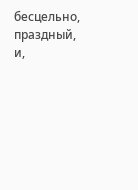бесцельно, праздный, и,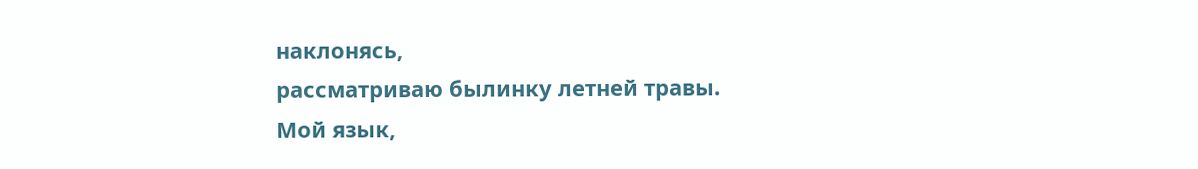наклонясь,
рассматриваю былинку летней травы.
Мой язык,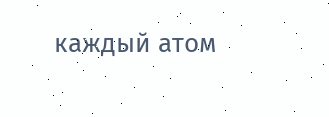каждый атом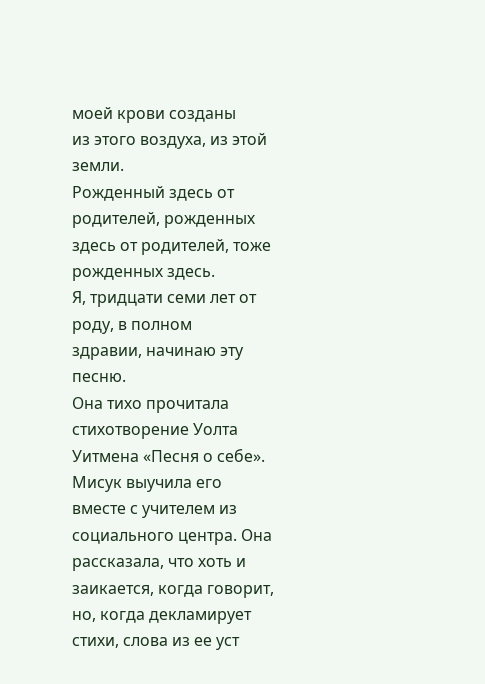моей крови созданы
из этого воздуха, из этой земли.
Рожденный здесь от родителей, рожденных
здесь от родителей, тоже рожденных здесь.
Я, тридцати семи лет от роду, в полном
здравии, начинаю эту песню.
Она тихо прочитала стихотворение Уолта Уитмена «Песня о себе». Мисук выучила его вместе с учителем из социального центра. Она рассказала, что хоть и заикается, когда говорит, но, когда декламирует стихи, слова из ее уст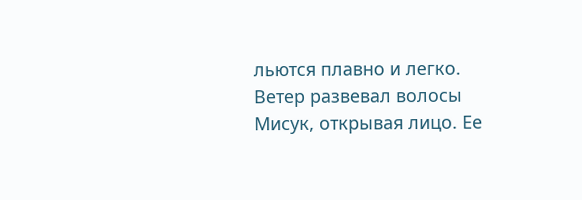льются плавно и легко.
Ветер развевал волосы Мисук, открывая лицо. Ее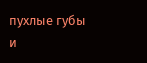пухлые губы и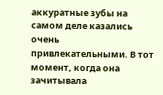аккуратные зубы на самом деле казались очень привлекательными. В тот момент, когда она зачитывала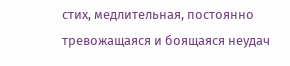стих, медлительная, постоянно тревожащаяся и боящаяся неудач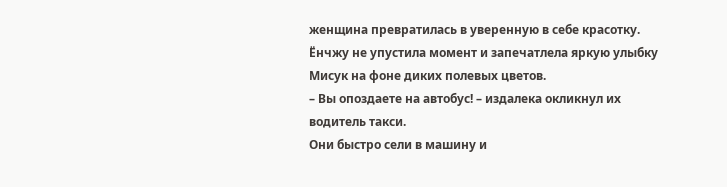женщина превратилась в уверенную в себе красотку.
Ёнчжу не упустила момент и запечатлела яркую улыбку Мисук на фоне диких полевых цветов.
– Вы опоздаете на автобус! – издалека окликнул их водитель такси.
Они быстро сели в машину и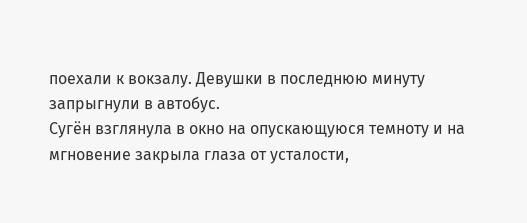поехали к вокзалу. Девушки в последнюю минуту запрыгнули в автобус.
Сугён взглянула в окно на опускающуюся темноту и на мгновение закрыла глаза от усталости,